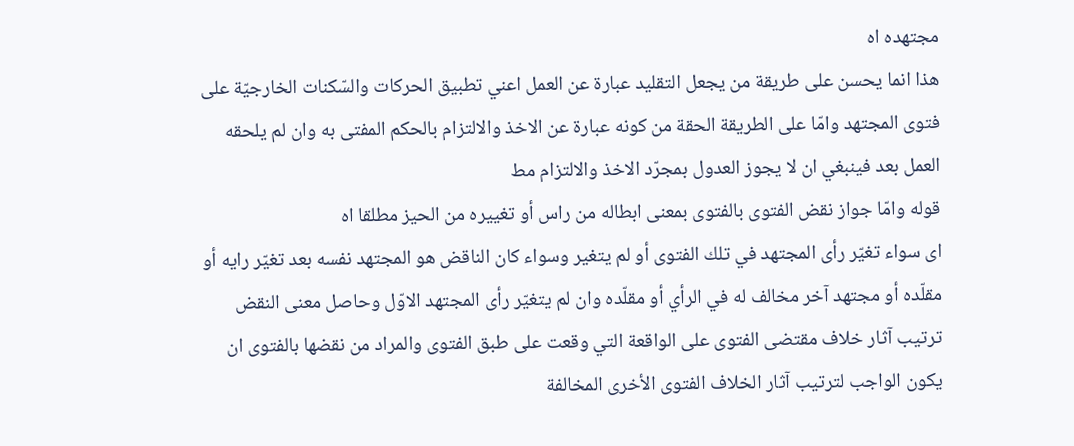مجتهده اه
هذا انما يحسن على طريقة من يجعل التقليد عبارة عن العمل اعني تطبيق الحركات والسّكنات الخارجيّة على فتوى المجتهد وامّا على الطريقة الحقة من كونه عبارة عن الاخذ والالتزام بالحكم المفتى به وان لم يلحقه العمل بعد فينبغي ان لا يجوز العدول بمجرّد الاخذ والالتزام مط
قوله وامّا جواز نقض الفتوى بالفتوى بمعنى ابطاله من راس أو تغييره من الحيز مطلقا اه
اى سواء تغيّر رأى المجتهد في تلك الفتوى أو لم يتغير وسواء كان الناقض هو المجتهد نفسه بعد تغيّر رايه أو مقلّده أو مجتهد آخر مخالف له في الرأي أو مقلّده وان لم يتغيّر رأى المجتهد الاوّل وحاصل معنى النقض ترتيب آثار خلاف مقتضى الفتوى على الواقعة التي وقعت على طبق الفتوى والمراد من نقضها بالفتوى ان يكون الواجب لترتيب آثار الخلاف الفتوى الأخرى المخالفة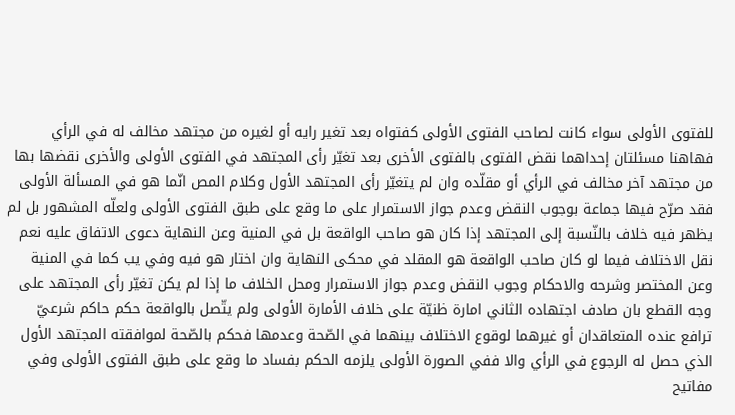للفتوى الأولى سواء كانت لصاحب الفتوى الأولى كفتواه بعد تغير رايه أو لغيره من مجتهد مخالف له في الرأي فهاهنا مسئلتان إحداهما نقض الفتوى بالفتوى الأخرى بعد تغيّر رأى المجتهد في الفتوى الأولى والأخرى نقضها بها من مجتهد آخر مخالف في الرأي أو مقلّده وان لم يتغيّر رأى المجتهد الأول وكلام المص انّما هو في المسألة الأولى فقد صرّح فيها جماعة بوجوب النقض وعدم جواز الاستمرار على ما وقع على طبق الفتوى الأولى ولعلّه المشهور بل لم يظهر فيه خلاف بالنّسبة إلى المجتهد إذا كان هو صاحب الواقعة بل في المنية وعن النهاية دعوى الاتفاق عليه نعم نقل الاختلاف فيما لو كان صاحب الواقعة هو المقلد في محكى النهاية وان اختار هو فيه وفي يب كما في المنية وعن المختصر وشرحه والاحكام وجوب النقض وعدم جواز الاستمرار ومحل الخلاف ما إذا لم يكن تغيّر رأى المجتهد على وجه القطع بان صادف اجتهاده الثاني امارة ظنيّة على خلاف الأمارة الأولى ولم يتّصل بالواقعة حكم حاكم شرعيّ ترافع عنده المتعاقدان أو غيرهما لوقوع الاختلاف بينهما في الصّحة وعدمها فحكم بالصّحة لموافقته المجتهد الأول الذي حصل له الرجوع في الرأي والا ففي الصورة الأولى يلزمه الحكم بفساد ما وقع على طبق الفتوى الأولى وفي مفاتيح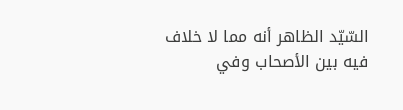السّيّد الظاهر أنه مما لا خلاف فيه بين الأصحاب وفي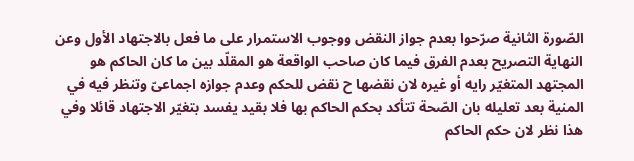الصّورة الثانية صرّحوا بعدم جواز النقض ووجوب الاستمرار على ما فعل بالاجتهاد الأول وعن النهاية التصريح بعدم الفرق فيما كان صاحب الواقعة هو المقلّد بين ما كان الحاكم هو المجتهد المتغيّر رايه أو غيره لان نقضها ح نقض للحكم وعدم جوازه اجماعىّ وتنظر فيه في المنية بعد تعليله بان الصّحة تتأكد بحكم الحاكم بها فلا بقيد يفسد بتغيّر الاجتهاد قائلا وفي هذا نظر لان حكم الحاكم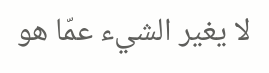لا يغير الشيء عمّا هو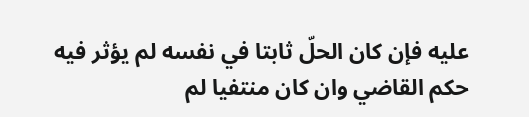عليه فإن كان الحلّ ثابتا في نفسه لم يؤثر فيه حكم القاضي وان كان منتفيا لم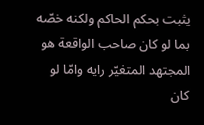يثبت بحكم الحاكم ولكنه خصّه بما لو كان صاحب الواقعة هو المجتهد المتغيّر رايه وامّا لو كان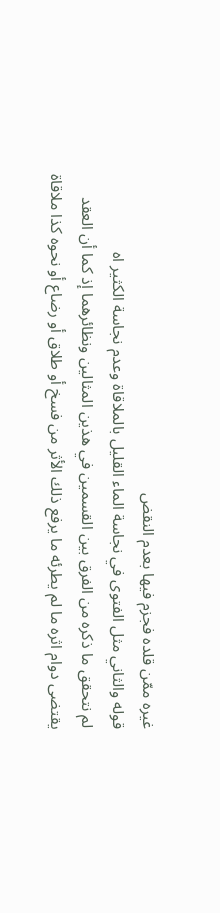غيره ممّن قلده فجزم فيها بعدم النقض
قوله والثاني مثل الفتوى في نجاسة الماء القليل بالملاقاة وعدم نجاسة الكثير اه
لم نتحقق ما ذكره من الفرق بين القسمين في هذين المثالين ونظائرهما إذ كما أن العقد يقتضى دوام اثره ما لم يطرئه ما يرفع ذلك الأثر من فسخ أو طلاق أو رضاع أو نحوه كذا ملاقاة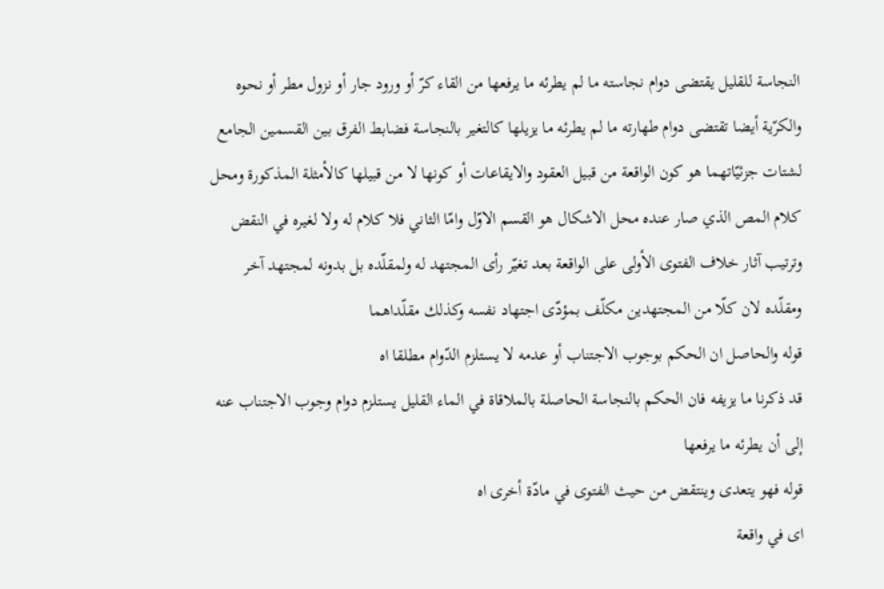النجاسة للقليل يقتضى دوام نجاسته ما لم يطرئه ما يرفعها من القاء كرّ أو ورود جار أو نزول مطر أو نحوه والكرّية أيضا تقتضى دوام طهارته ما لم يطرئه ما يزيلها كالتغير بالنجاسة فضابط الفرق بين القسمين الجامع لشتات جزئيّاتهما هو كون الواقعة من قبيل العقود والايقاعات أو كونها لا من قبيلها كالأمثلة المذكورة ومحل كلام المص الذي صار عنده محل الاشكال هو القسم الاوّل وامّا الثاني فلا كلام له ولا لغيره في النقض وترتيب آثار خلاف الفتوى الأولى على الواقعة بعد تغيّر رأى المجتهد له ولمقلّده بل بدونه لمجتهد آخر ومقلّده لان كلّا من المجتهدين مكلّف بمؤدّى اجتهاد نفسه وكذلك مقلّداهما
قوله والحاصل ان الحكم بوجوب الاجتناب أو عدمه لا يستلزم الدّوام مطلقا اه
قد ذكرنا ما يزيفه فان الحكم بالنجاسة الحاصلة بالملاقاة في الماء القليل يستلزم دوام وجوب الاجتناب عنه إلى أن يطرئه ما يرفعها
قوله فهو يتعدى وينتقض من حيث الفتوى في مادّة أخرى اه
اى في واقعة